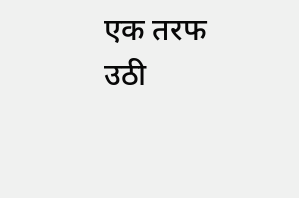एक तरफ उठी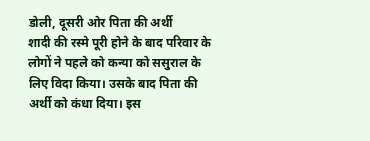डोली, दूसरी ओर पिता की अर्थी
शादी की रस्मे पूरी होने के बाद परिवार के लोगों ने पहले को कन्या को ससुराल के लिए विदा किया। उसके बाद पिता की अर्थी को कंधा दिया। इस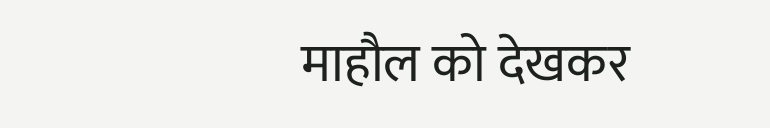माहौल को देखकर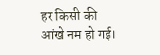हर किसी की आंखे नम हो गई।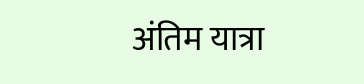अंतिम यात्रा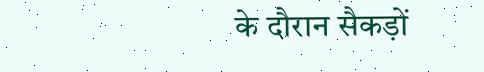के दौरान सैकड़ों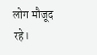लोग मौजूद रहे।